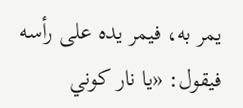يمر به، فيمر يده على رأسه فيقول: «يا نار كوني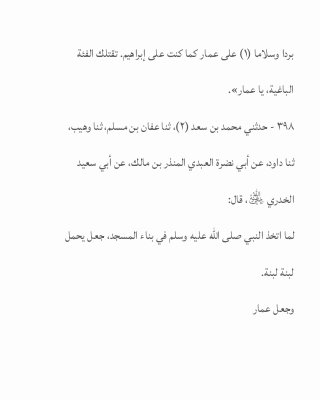بردا وسلاما (١) على عمار كما كنت على إبراهيم. تقتلك الفئة الباغية، يا عمار».
٣٩٨ - حدثني محمد بن سعد (٢)، ثنا عفان بن مسلم، ثنا وهيب، ثنا داود، عن أبي نضرة العبدي المنذر بن مالك، عن أبي سعيد الخدري ﵁، قال:
لما اتخذ النبي صلى الله عليه وسلم في بناء المسجد، جعل يحمل لبنة لبنة.
وجعل عمار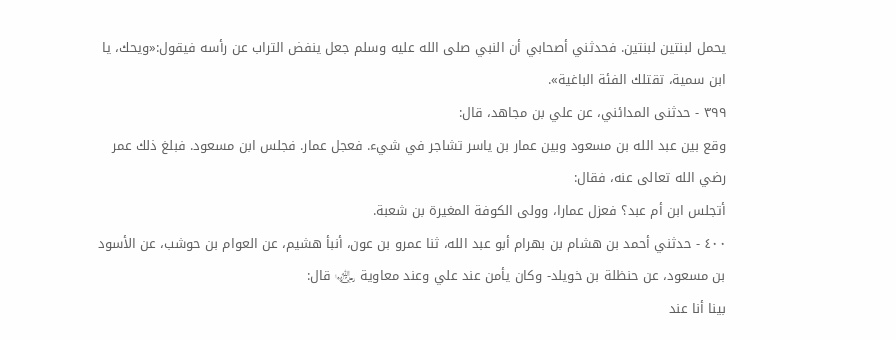يحمل لبنتين لبنتين. فحدثني أصحابي أن النبي صلى الله عليه وسلم جعل ينفض التراب عن رأسه فيقول:«ويحك، يا ابن سمية، تقتلك الفئة الباغية».
٣٩٩ - حدثنى المدائني، عن علي بن مجاهد، قال:
وقع بين عبد الله بن مسعود وبين عمار بن ياسر تشاجر في شيء. فعجل عمار. فجلس ابن مسعود. فبلغ ذلك عمر رضي الله تعالى عنه، فقال:
أتجلس ابن أم عبد؟ فعزل عمارا، وولى الكوفة المغيرة بن شعبة.
٤٠٠ - حدثني أحمد بن هشام بن بهرام أبو عبد الله، ثنا عمرو بن عون، أنبأ هشيم، عن العوام بن حوشب، عن الأسود بن مسعود، عن حنظلة بن خويلد- وكان يأمن عند علي وعند معاوية ﵄ قال:
بينا أنا عند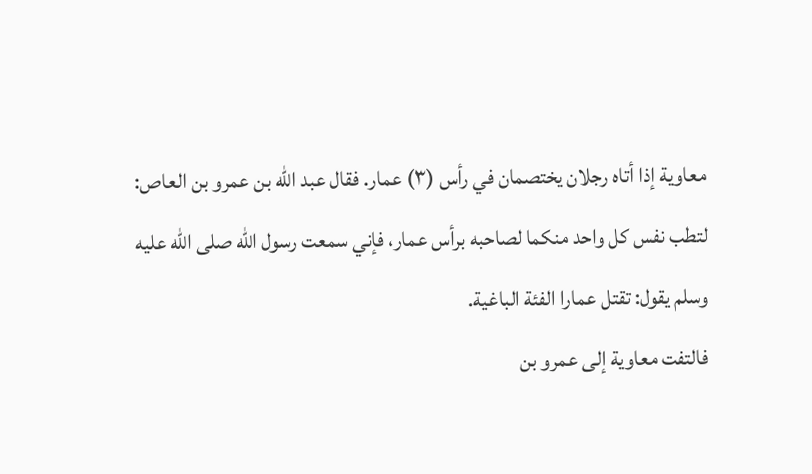معاوية إذا أتاه رجلان يختصمان في رأس (٣) عمار. فقال عبد الله بن عمرو بن العاص: لتطب نفس كل واحد منكما لصاحبه برأس عمار، فإني سمعت رسول الله صلى الله عليه وسلم يقول: تقتل عمارا الفئة الباغية.
فالتفت معاوية إلى عمرو بن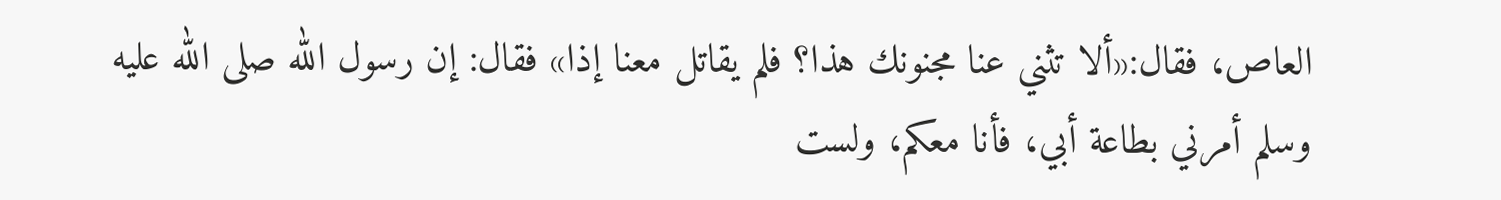العاص، فقال:«ألا تثني عنا مجنونك هذا؟ فلم يقاتل معنا إذا» فقال: إن رسول الله صلى الله عليه وسلم أمرني بطاعة أبي، فأنا معكم، ولست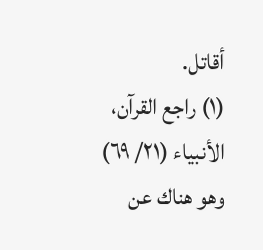أقاتل.
(١) راجع القرآن، الأنبياء (٢١/ ٦٩) وهو هناك عن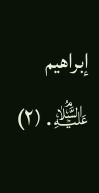إبراهيم ﵇. (٢)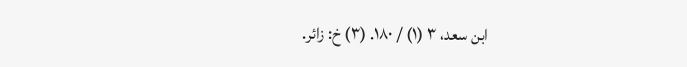ابن سعد، ٣ (١) / ١٨٠. (٣) خ: زائر.